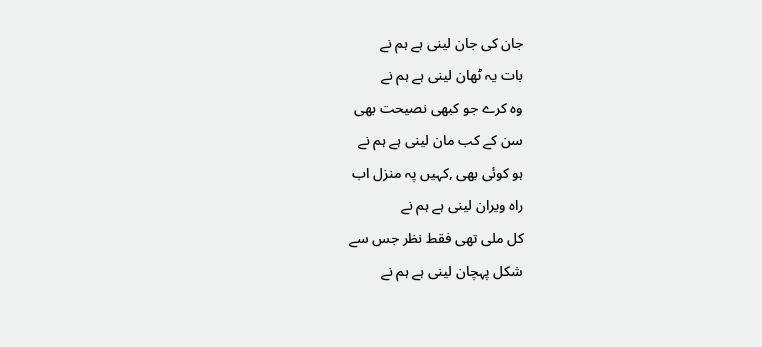جان کی جان لینی ہے ہم نے
بات یہ ٹھان لینی ہے ہم نے
وہ کرے جو کبھی نصیحت بھی
سن کے کب مان لینی ہے ہم نے
ہو کوئی بھی ,کہیں پہ منزل اب
راہ ویران لینی ہے ہم نے
کل ملی تھی فقط نظر جس سے
شکل پہچان لینی ہے ہم نے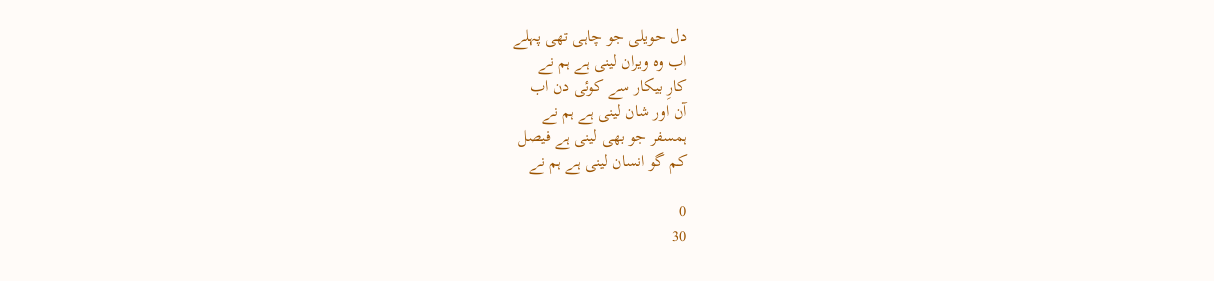دل حویلی جو چاہی تھی پہلے
اب وہ ویران لینی ہے ہم نے
کارِ بیکار سے کوئی دن اب
آن اور شان لینی ہے ہم نے
ہمسفر جو بھی لینی ہے فیصل
کم گو انسان لینی ہے ہم نے

0
30